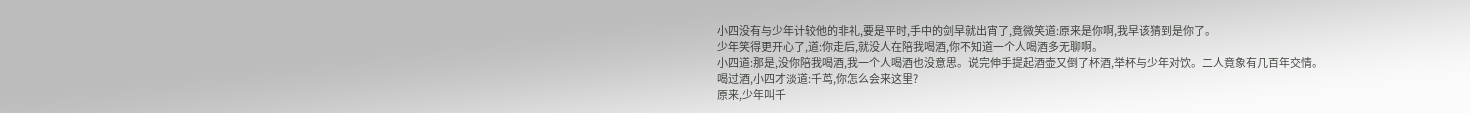小四没有与少年计较他的非礼,要是平时,手中的剑早就出宵了,竟微笑道:原来是你啊,我早该猜到是你了。
少年笑得更开心了,道:你走后,就没人在陪我喝酒,你不知道一个人喝酒多无聊啊。
小四道:那是,没你陪我喝酒,我一个人喝酒也没意思。说完伸手提起酒壶又倒了杯酒,举杯与少年对饮。二人竟象有几百年交情。
喝过酒,小四才淡道:千茑,你怎么会来这里?
原来,少年叫千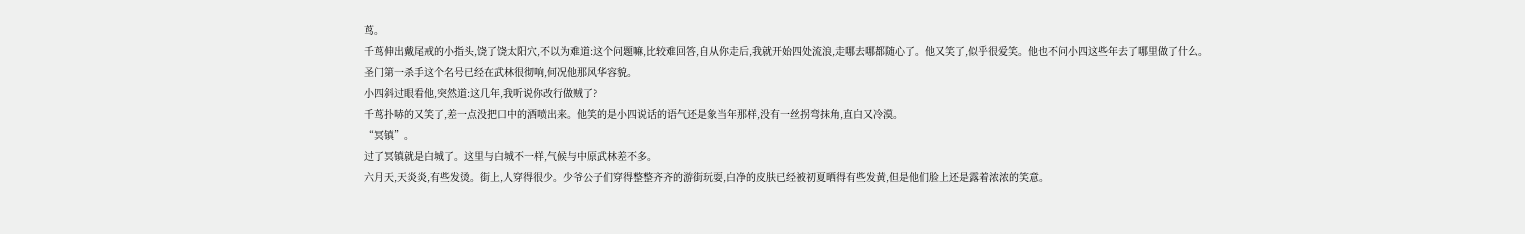茑。
千茑伸出戴尾戒的小指头,饶了饶太阳穴,不以为难道:这个问题嘛,比较难回答,自从你走后,我就开始四处流浪,走哪去哪都随心了。他又笑了,似乎很爱笑。他也不问小四这些年去了哪里做了什么。
圣门第一杀手这个名号已经在武林很彻响,何况他那风华容貌。
小四斜过眼看他,突然道:这几年,我听说你改行做贼了?
千茑扑哧的又笑了,差一点没把口中的酒喷出来。他笑的是小四说话的语气还是象当年那样,没有一丝拐弯抹角,直白又冷漠。
“冥镇”。
过了冥镇就是白城了。这里与白城不一样,气候与中原武林差不多。
六月天,天炎炎,有些发烫。街上,人穿得很少。少爷公子们穿得整整齐齐的游街玩耍,白净的皮肤已经被初夏晒得有些发黄,但是他们脸上还是露着浓浓的笑意。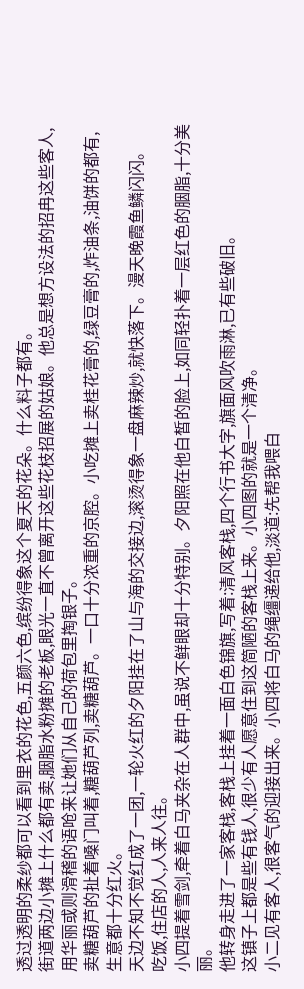透过透明的柔纱都可以看到里衣的花色,五颜六色,缤纷得象这个夏天的花朵。什么料子都有。
街道两边小摊上什么都有卖,胭脂水粉摊的老板,眼光一直不曾离开这些花枝招展的姑娘。他总是想方设法的招冉这些客人,用华丽或则滑稽的语呛来让她们从自己的荷包里掏银子。
卖糖葫芦的扯着嗓门叫着,糖葫芦列,卖糖葫芦。一口十分浓重的京腔。小吃摊上卖桂花膏的,绿豆膏的,炸油条,油饼的都有,生意都十分红火。
天边不知不觉红成了一团,一轮火红的夕阳挂在了山与海的交接边,滚烫得象一盘麻辣炒,就快落下。漫天晚霞鱼鳞闪闪。
吃饭,住店的人,人来人往。
小四提着雪剑,牵着白马夹杂在人群中,虽说不鲜眼却十分特别。夕阳照在他白皙的脸上,如同轻扑着一层红色的胭脂,十分美丽。
他转身走进了一家客栈,客栈上挂着一面白色锦旗,写着:清风客栈,四个行书大字,旗面风吹雨淋,已有些破旧。
这镇子上都是些有钱人,很少有人愿意住到这简陋的客栈上来。小四图的就是一个清净。
小二见有客人,很客气的迎接出来。小四将白马的绳缰递给他,淡道:先帮我喂白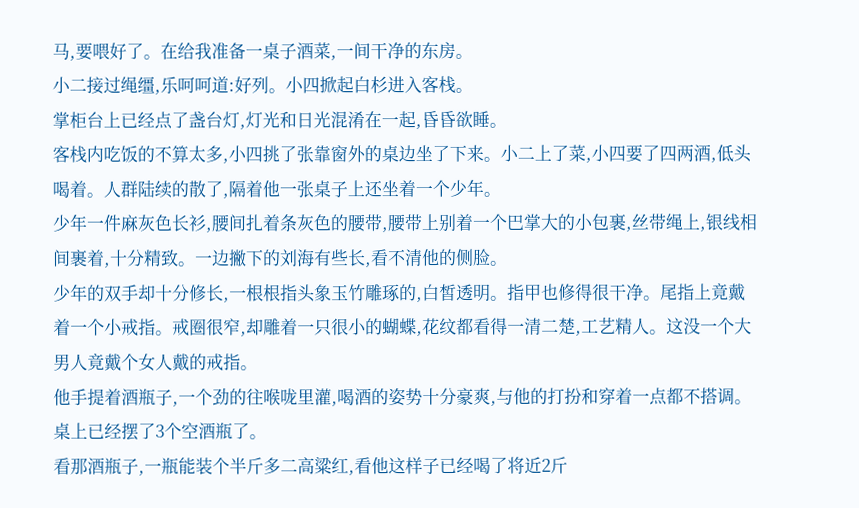马,要喂好了。在给我准备一桌子酒菜,一间干净的东房。
小二接过绳缰,乐呵呵道:好列。小四掀起白杉进入客栈。
掌柜台上已经点了盏台灯,灯光和日光混淆在一起,昏昏欲睡。
客栈内吃饭的不算太多,小四挑了张靠窗外的桌边坐了下来。小二上了菜,小四要了四两酒,低头喝着。人群陆续的散了,隔着他一张桌子上还坐着一个少年。
少年一件麻灰色长衫,腰间扎着条灰色的腰带,腰带上别着一个巴掌大的小包裹,丝带绳上,银线相间裹着,十分精致。一边撇下的刘海有些长,看不清他的侧脸。
少年的双手却十分修长,一根根指头象玉竹雕琢的,白皙透明。指甲也修得很干净。尾指上竟戴着一个小戒指。戒圈很窄,却雕着一只很小的蝴蝶,花纹都看得一清二楚,工艺精人。这没一个大男人竟戴个女人戴的戒指。
他手提着酒瓶子,一个劲的往喉咙里灌,喝酒的姿势十分豪爽,与他的打扮和穿着一点都不搭调。桌上已经摆了3个空酒瓶了。
看那酒瓶子,一瓶能装个半斤多二高粱红,看他这样子已经喝了将近2斤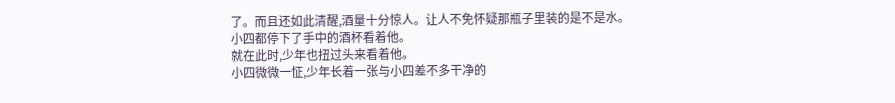了。而且还如此清醒,酒量十分惊人。让人不免怀疑那瓶子里装的是不是水。
小四都停下了手中的酒杯看着他。
就在此时,少年也扭过头来看着他。
小四微微一怔,少年长着一张与小四差不多干净的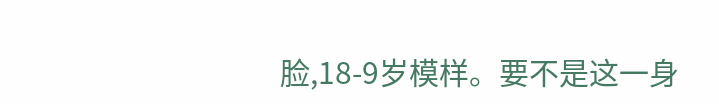脸,18-9岁模样。要不是这一身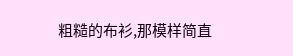粗糙的布衫,那模样简直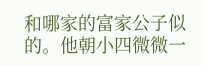和哪家的富家公子似的。他朝小四微微一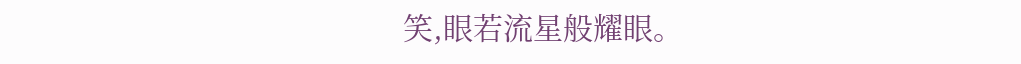笑,眼若流星般耀眼。